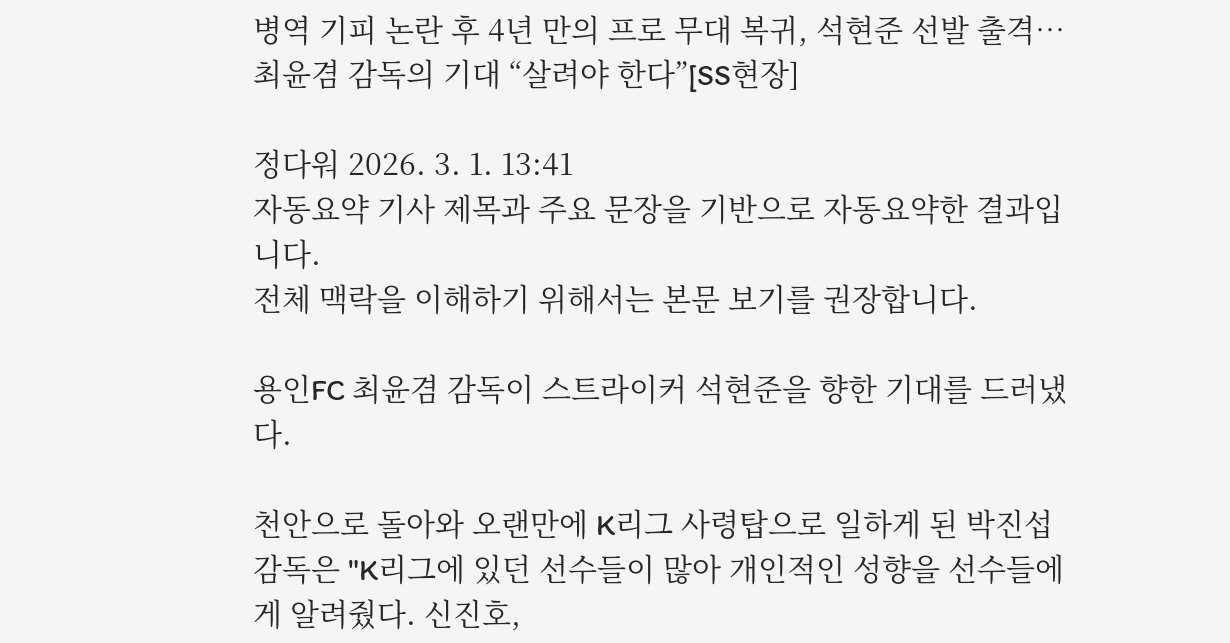병역 기피 논란 후 4년 만의 프로 무대 복귀, 석현준 선발 출격…최윤겸 감독의 기대 “살려야 한다”[SS현장]

정다워 2026. 3. 1. 13:41
자동요약 기사 제목과 주요 문장을 기반으로 자동요약한 결과입니다.
전체 맥락을 이해하기 위해서는 본문 보기를 권장합니다.

용인FC 최윤겸 감독이 스트라이커 석현준을 향한 기대를 드러냈다.

천안으로 돌아와 오랜만에 K리그 사령탑으로 일하게 된 박진섭 감독은 "K리그에 있던 선수들이 많아 개인적인 성향을 선수들에게 알려줬다. 신진호,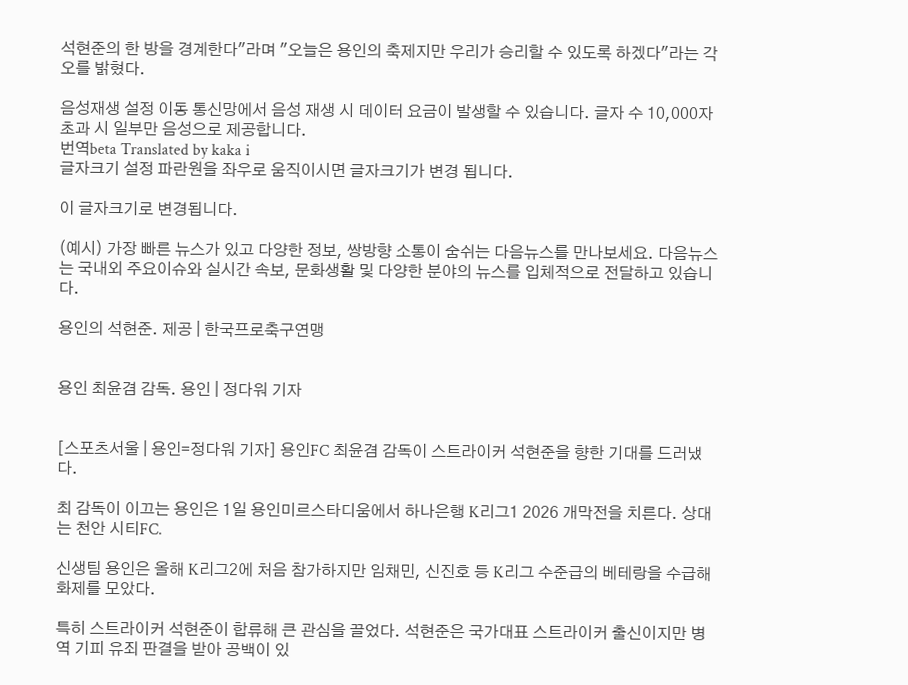석현준의 한 방을 경계한다"라며 "오늘은 용인의 축제지만 우리가 승리할 수 있도록 하겠다"라는 각오를 밝혔다.

음성재생 설정 이동 통신망에서 음성 재생 시 데이터 요금이 발생할 수 있습니다. 글자 수 10,000자 초과 시 일부만 음성으로 제공합니다.
번역beta Translated by kaka i
글자크기 설정 파란원을 좌우로 움직이시면 글자크기가 변경 됩니다.

이 글자크기로 변경됩니다.

(예시) 가장 빠른 뉴스가 있고 다양한 정보, 쌍방향 소통이 숨쉬는 다음뉴스를 만나보세요. 다음뉴스는 국내외 주요이슈와 실시간 속보, 문화생활 및 다양한 분야의 뉴스를 입체적으로 전달하고 있습니다.

용인의 석현준. 제공 | 한국프로축구연맹


용인 최윤겸 감독. 용인 | 정다워 기자


[스포츠서울 | 용인=정다워 기자] 용인FC 최윤겸 감독이 스트라이커 석현준을 향한 기대를 드러냈다.

최 감독이 이끄는 용인은 1일 용인미르스타디움에서 하나은행 K리그1 2026 개막전을 치른다. 상대는 천안 시티FC.

신생팀 용인은 올해 K리그2에 처음 참가하지만 임채민, 신진호 등 K리그 수준급의 베테랑을 수급해 화제를 모았다.

특히 스트라이커 석현준이 합류해 큰 관심을 끌었다. 석현준은 국가대표 스트라이커 출신이지만 병역 기피 유죄 판결을 받아 공백이 있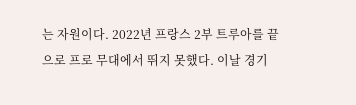는 자원이다. 2022년 프랑스 2부 트루아를 끝으로 프로 무대에서 뛰지 못했다. 이날 경기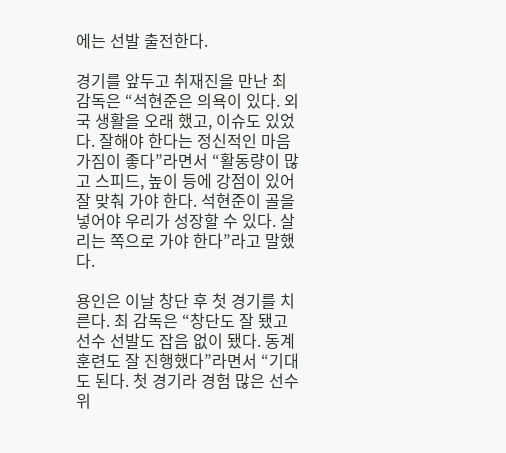에는 선발 출전한다.

경기를 앞두고 취재진을 만난 최 감독은 “석현준은 의욕이 있다. 외국 생활을 오래 했고, 이슈도 있었다. 잘해야 한다는 정신적인 마음가짐이 좋다”라면서 “활동량이 많고 스피드, 높이 등에 강점이 있어 잘 맞춰 가야 한다. 석현준이 골을 넣어야 우리가 성장할 수 있다. 살리는 쪽으로 가야 한다”라고 말했다.

용인은 이날 창단 후 첫 경기를 치른다. 최 감독은 “창단도 잘 됐고 선수 선발도 잡음 없이 됐다. 동계훈련도 잘 진행했다”라면서 “기대도 된다. 첫 경기라 경험 많은 선수 위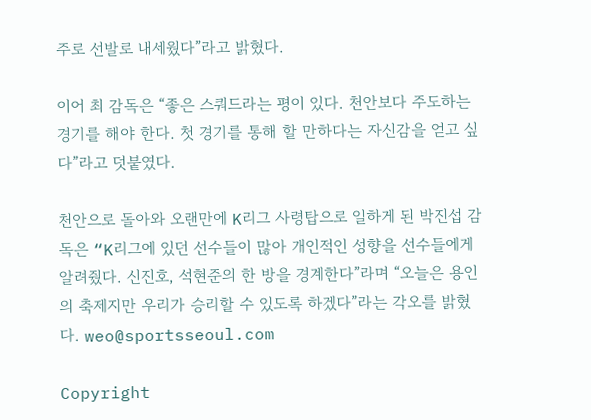주로 선발로 내세웠다”라고 밝혔다.

이어 최 감독은 “좋은 스쿼드라는 평이 있다. 천안보다 주도하는 경기를 해야 한다. 첫 경기를 통해 할 만하다는 자신감을 얻고 싶다”라고 덧붙였다.

천안으로 돌아와 오랜만에 K리그 사령탑으로 일하게 된 박진섭 감독은 “K리그에 있던 선수들이 많아 개인적인 성향을 선수들에게 알려줬다. 신진호, 석현준의 한 방을 경계한다”라며 “오늘은 용인의 축제지만 우리가 승리할 수 있도록 하겠다”라는 각오를 밝혔다. weo@sportsseoul.com

Copyright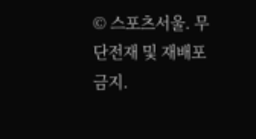© 스포츠서울. 무단전재 및 재배포 금지.